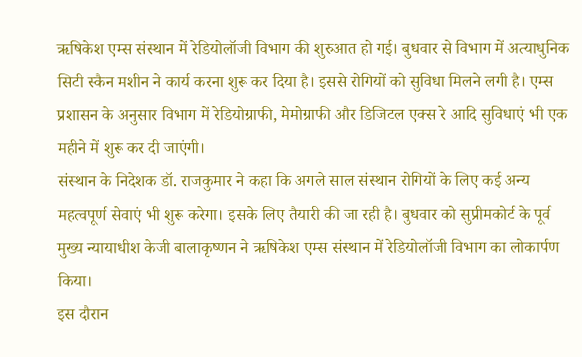ऋषिकेश एम्स संस्थान में रेडियोलॉजी विभाग की शुरुआत हो गई। बुधवार से विभाग में अत्याधुनिक सिटी स्कैन मशीन ने कार्य करना शुरू कर दिया है। इससे रोगियों को सुविधा मिलने लगी है। एम्स प्रशासन के अनुसार विभाग में रेडियोग्राफी, मेमोग्राफी और डिजिटल एक्स रे आदि सुविधाएं भी एक महीने में शुरू कर दी जाएंगी।
संस्थान के निदेशक डॉ. राजकुमार ने कहा कि अगले साल संस्थान रोगियों के लिए कई अन्य महत्वपूर्ण सेवाएं भी शुरू करेगा। इसके लिए तैयारी की जा रही है। बुधवार को सुप्रीमकोर्ट के पूर्व मुख्य न्यायाधीश केजी बालाकृष्णन ने ऋषिकेश एम्स संस्थान में रेडियोलॉजी विभाग का लोकार्पण किया।
इस दौरान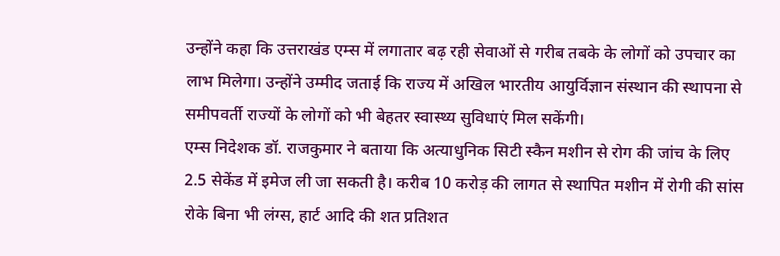उन्होंने कहा कि उत्तराखंड एम्स में लगातार बढ़ रही सेवाओं से गरीब तबके के लोगों को उपचार का लाभ मिलेगा। उन्होंने उम्मीद जताई कि राज्य में अखिल भारतीय आयुर्विज्ञान संस्थान की स्थापना से समीपवर्ती राज्यों के लोगों को भी बेहतर स्वास्थ्य सुविधाएं मिल सकेंगी।
एम्स निदेशक डॉ. राजकुमार ने बताया कि अत्याधुनिक सिटी स्कैन मशीन से रोग की जांच के लिए 2.5 सेकेंड में इमेज ली जा सकती है। करीब 10 करोड़ की लागत से स्थापित मशीन में रोगी की सांस रोके बिना भी लंग्स, हार्ट आदि की शत प्रतिशत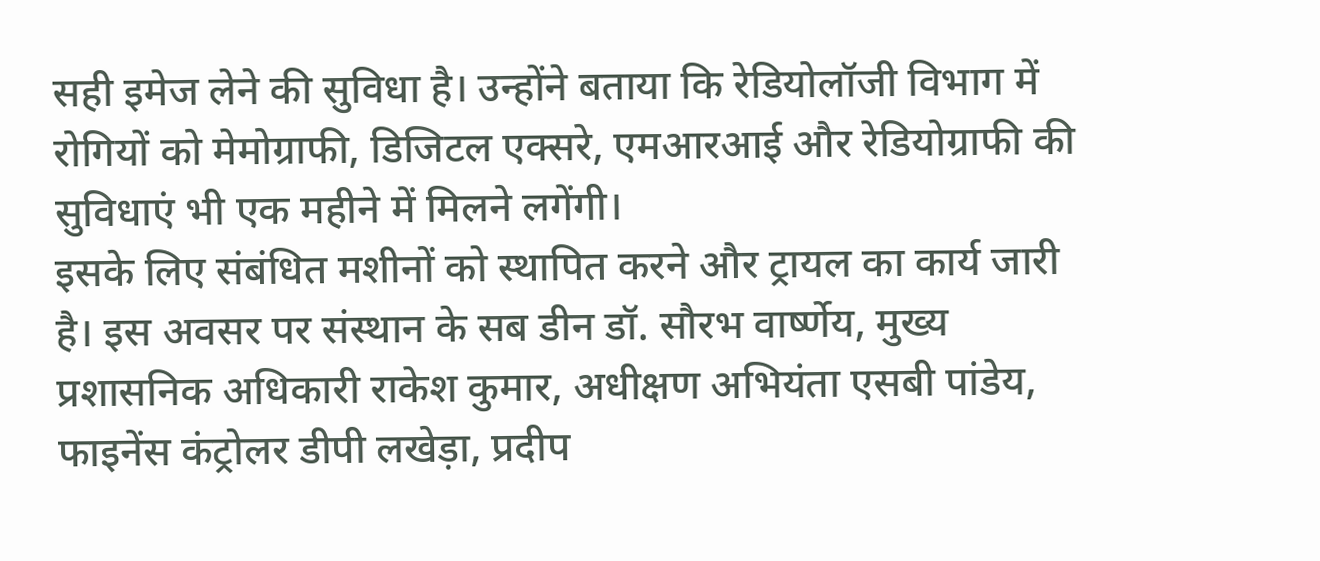सही इमेज लेने की सुविधा है। उन्होंने बताया कि रेडियोलॉजी विभाग में रोगियों को मेमोग्राफी, डिजिटल एक्सरे, एमआरआई और रेडियोग्राफी की सुविधाएं भी एक महीने में मिलने लगेंगी।
इसके लिए संबंधित मशीनों को स्थापित करने और ट्रायल का कार्य जारी है। इस अवसर पर संस्थान के सब डीन डॉ. सौरभ वार्ष्णेय, मुख्य प्रशासनिक अधिकारी राकेश कुमार, अधीक्षण अभियंता एसबी पांडेय, फाइनेंस कंट्रोलर डीपी लखेड़ा, प्रदीप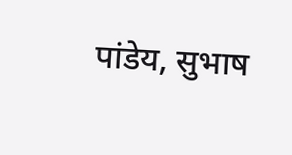पांडेय, सुभाष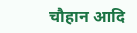चौहान आदि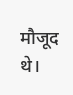मौजूद थे।